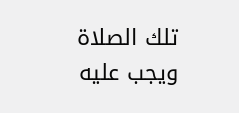تلك الصلاة ويجب عليه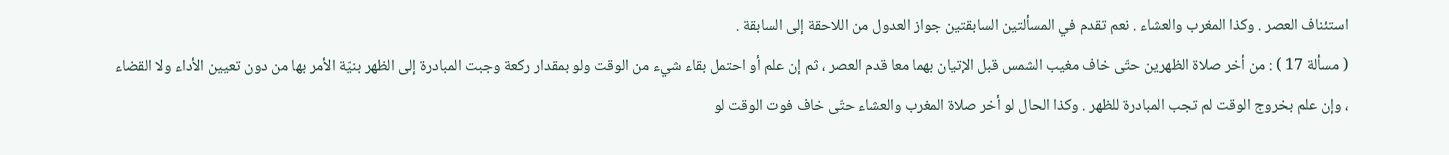استئناف العصر . وكذا المغرب والعشاء . نعم تقدم في المسألتين السابقتين جواز العدول من اللاحقة إلى السابقة .
( مسألة 17 ) : من أخر صلاة الظهرين حتّى خاف مغيب الشمس قبل الإتيان بهما معا قدم العصر ، ثم إن علم أو احتمل بقاء شيء من الوقت ولو بمقدار ركعة وجبت المبادرة إلى الظهر بنيّة الأمر بها من دون تعيين الأداء ولا القضاء ، وإن علم بخروج الوقت لم تجب المبادرة للظهر . وكذا الحال لو أخر صلاة المغرب والعشاء حتّى خاف فوت الوقت لو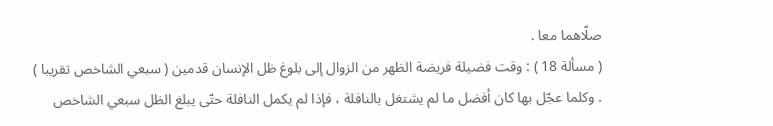صلّاهما معا .
( مسألة 18 ) : وقت فضيلة فريضة الظهر من الزوال إلى بلوغ ظل الإنسان قدمين ( سبعي الشاخص تقريبا ) . وكلما عجّل بها كان أفضل ما لم يشتغل بالنافلة ، فإذا لم يكمل النافلة حتّى يبلغ الظل سبعي الشاخص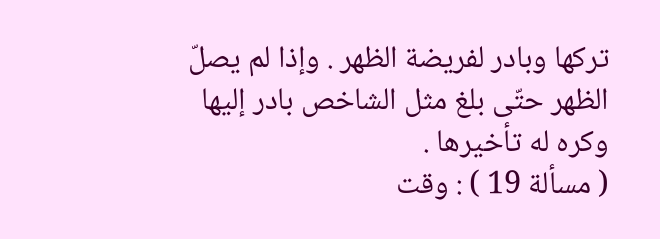تركها وبادر لفريضة الظهر . وإذا لم يصلّ الظهر حتّى بلغ مثل الشاخص بادر إليها وكره له تأخيرها .
( مسألة 19 ) : وقت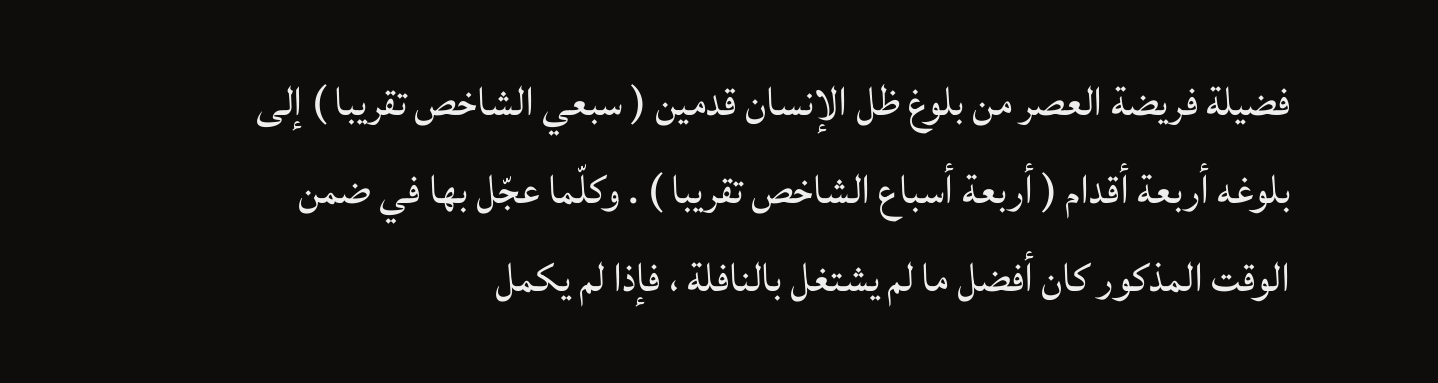فضيلة فريضة العصر من بلوغ ظل الإنسان قدمين ( سبعي الشاخص تقريبا ) إلى بلوغه أربعة أقدام ( أربعة أسباع الشاخص تقريبا ) . وكلّما عجّل بها في ضمن الوقت المذكور كان أفضل ما لم يشتغل بالنافلة ، فإذا لم يكمل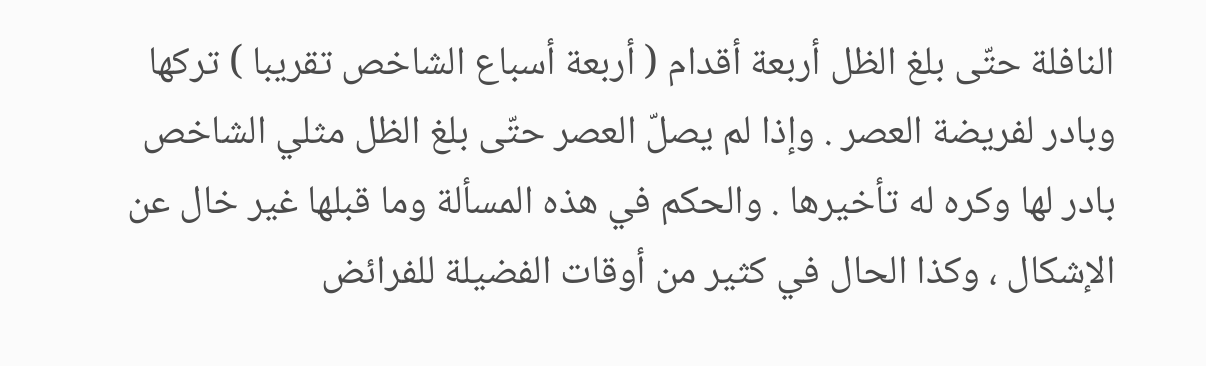النافلة حتّى بلغ الظل أربعة أقدام ( أربعة أسباع الشاخص تقريبا ) تركها وبادر لفريضة العصر . وإذا لم يصلّ العصر حتّى بلغ الظل مثلي الشاخص بادر لها وكره له تأخيرها . والحكم في هذه المسألة وما قبلها غير خال عن الإشكال ، وكذا الحال في كثير من أوقات الفضيلة للفرائض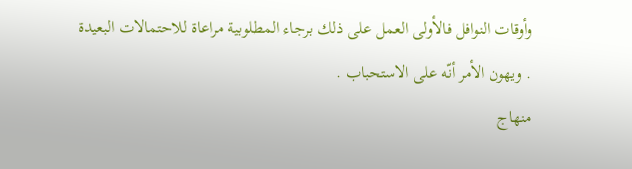وأوقات النوافل فالأولى العمل على ذلك برجاء المطلوبية مراعاة للاحتمالات البعيدة . ويهون الأمر أنّه على الاستحباب .
منهاج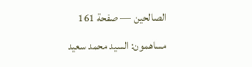الصالحين — صفحة 161
مساهمون: السيد محمد سعيد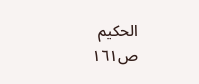الحكيم
ص١٦١